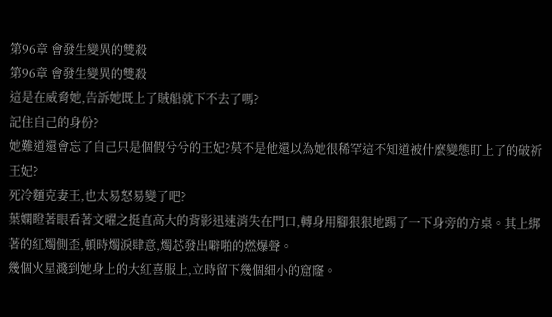第96章 會發生變異的雙殺
第96章 會發生變異的雙殺
這是在威脅她,告訴她既上了賊船就下不去了嗎?
記住自己的身份?
她難道還會忘了自己只是個假兮兮的王妃?莫不是他還以為她很稀罕這不知道被什麼變態盯上了的破祈王妃?
死冷麵克妻王,也太易怒易變了吧?
葉嫻瞪著眼看著文曜之挺直高大的背影迅速消失在門口,轉身用腳狠狠地踢了一下身旁的方桌。其上綁著的紅燭側歪,頓時燭淚肆意,燭芯發出噼啪的燃爆聲。
幾個火星濺到她身上的大紅喜服上,立時留下幾個細小的窟窿。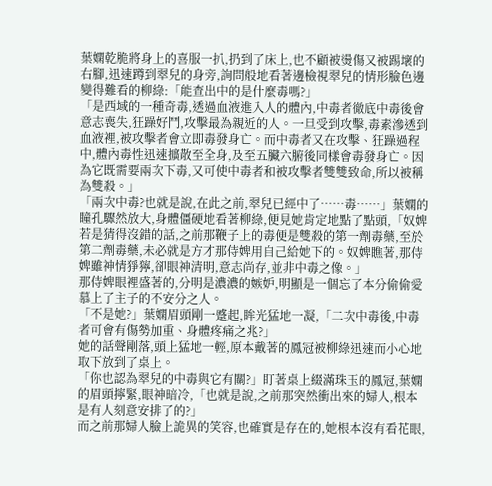葉嫻乾脆將身上的喜服一扒,扔到了床上,也不顧被燙傷又被踢壞的右腳,迅速蹲到翠兒的身旁,詢問般地看著邊檢視翠兒的情形臉色邊變得難看的柳綠:「能查出中的是什麼毒嗎?」
「是西域的一種奇毒,透過血液進入人的體內,中毒者徹底中毒後會意志喪失,狂躁好鬥,攻擊最為親近的人。一旦受到攻擊,毒素滲透到血液裡,被攻擊者會立即毒發身亡。而中毒者又在攻擊、狂躁過程中,體內毒性迅速擴散至全身,及至五臟六腑後同樣會毒發身亡。因為它既需要兩次下毒,又可使中毒者和被攻擊者雙雙致命,所以被稱為雙殺。」
「兩次中毒?也就是說,在此之前,翠兒已經中了……毒……」葉嫻的瞳孔驟然放大,身體僵硬地看著柳綠,便見她肯定地點了點頭,「奴婢若是猜得沒錯的話,之前那鞭子上的毒便是雙殺的第一劑毒藥,至於第二劑毒藥,未必就是方才那侍婢用自己給她下的。奴婢瞧著,那侍婢雖神情猙獰,卻眼神清明,意志尚存,並非中毒之像。」
那侍婢眼裡盛著的,分明是濃濃的嫉妒,明顯是一個忘了本分偷偷愛慕上了主子的不安分之人。
「不是她?」葉嫻眉頭剛一蹙起,眸光猛地一凝,「二次中毒後,中毒者可會有傷勢加重、身體疼痛之兆?」
她的話聲剛落,頭上猛地一輕,原本戴著的鳳冠被柳綠迅速而小心地取下放到了桌上。
「你也認為翠兒的中毒與它有關?」盯著桌上綴滿珠玉的鳳冠,葉嫻的眉頭擰緊,眼神暗冷,「也就是說,之前那突然衝出來的婦人,根本是有人刻意安排了的?」
而之前那婦人臉上詭異的笑容,也確實是存在的,她根本沒有看花眼,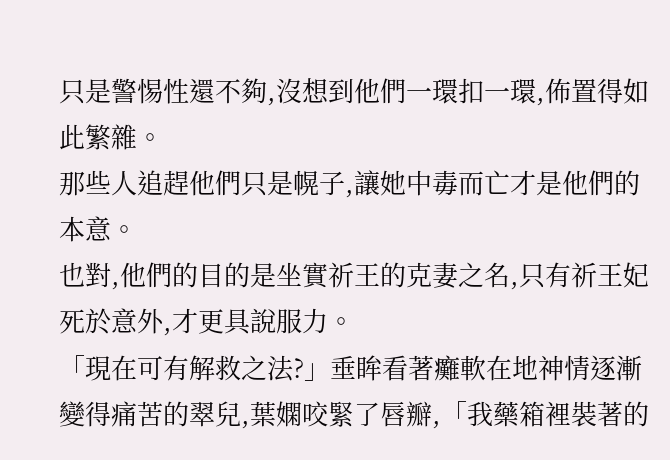只是警惕性還不夠,沒想到他們一環扣一環,佈置得如此繁雜。
那些人追趕他們只是幌子,讓她中毒而亡才是他們的本意。
也對,他們的目的是坐實祈王的克妻之名,只有祈王妃死於意外,才更具說服力。
「現在可有解救之法?」垂眸看著癱軟在地神情逐漸變得痛苦的翠兒,葉嫻咬緊了唇瓣,「我藥箱裡裝著的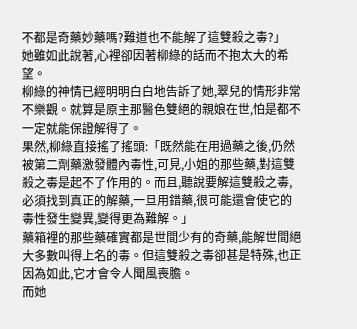不都是奇藥妙藥嗎?難道也不能解了這雙殺之毒?」
她雖如此說著,心裡卻因著柳綠的話而不抱太大的希望。
柳綠的神情已經明明白白地告訴了她,翠兒的情形非常不樂觀。就算是原主那醫色雙絕的親娘在世,怕是都不一定就能保證解得了。
果然,柳綠直接搖了搖頭:「既然能在用過藥之後,仍然被第二劑藥激發體內毒性,可見,小姐的那些藥,對這雙殺之毒是起不了作用的。而且,聽說要解這雙殺之毒,必須找到真正的解藥,一旦用錯藥,很可能還會使它的毒性發生變異,變得更為難解。」
藥箱裡的那些藥確實都是世間少有的奇藥,能解世間絕大多數叫得上名的毒。但這雙殺之毒卻甚是特殊,也正因為如此,它才會令人聞風喪膽。
而她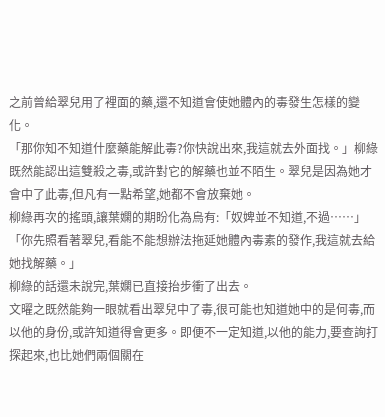之前曾給翠兒用了裡面的藥,還不知道會使她體內的毒發生怎樣的變化。
「那你知不知道什麼藥能解此毒?你快說出來,我這就去外面找。」柳綠既然能認出這雙殺之毒,或許對它的解藥也並不陌生。翠兒是因為她才會中了此毒,但凡有一點希望,她都不會放棄她。
柳綠再次的搖頭,讓葉嫻的期盼化為烏有:「奴婢並不知道,不過……」
「你先照看著翠兒,看能不能想辦法拖延她體內毒素的發作,我這就去給她找解藥。」
柳綠的話還未說完,葉嫻已直接抬步衝了出去。
文曜之既然能夠一眼就看出翠兒中了毒,很可能也知道她中的是何毒,而以他的身份,或許知道得會更多。即便不一定知道,以他的能力,要查詢打探起來,也比她們兩個關在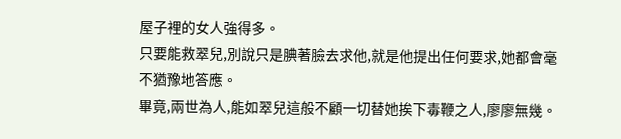屋子裡的女人強得多。
只要能救翠兒,別說只是腆著臉去求他,就是他提出任何要求,她都會毫不猶豫地答應。
畢竟,兩世為人,能如翠兒這般不顧一切替她挨下毒鞭之人,廖廖無幾。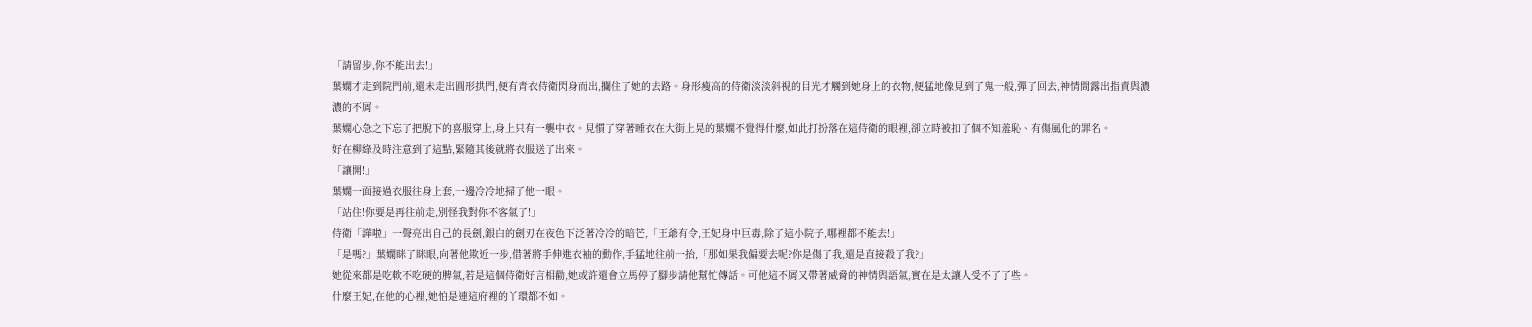「請留步,你不能出去!」
葉嫻才走到院門前,還未走出圓形拱門,便有青衣侍衛閃身而出,攔住了她的去路。身形瘦高的侍衛淡淡斜視的目光才觸到她身上的衣物,便猛地像見到了鬼一般,彈了回去,神情間露出指責與濃濃的不屑。
葉嫻心急之下忘了把脫下的喜服穿上,身上只有一襲中衣。見慣了穿著睡衣在大街上晃的葉嫻不覺得什麼,如此打扮落在這侍衛的眼裡,卻立時被扣了個不知羞恥、有傷風化的罪名。
好在柳綠及時注意到了這點,緊隨其後就將衣服送了出來。
「讓開!」
葉嫻一面接過衣服往身上套,一邊冷冷地掃了他一眼。
「站住!你要是再往前走,別怪我對你不客氣了!」
侍衛「譁啦」一聲亮出自己的長劍,銀白的劍刃在夜色下泛著冷冷的暗芒,「王爺有令,王妃身中巨毒,除了這小院子,哪裡都不能去!」
「是嗎?」葉嫻眯了眯眼,向著他欺近一步,借著將手伸進衣袖的動作,手猛地往前一抬,「那如果我偏要去呢?你是傷了我,還是直接殺了我?」
她從來都是吃軟不吃硬的脾氣,若是這個侍衛好言相勸,她或許還會立馬停了腳步請他幫忙傳話。可他這不屑又帶著威脅的神情與語氣,實在是太讓人受不了了些。
什麼王妃,在他的心裡,她怕是連這府裡的丫環都不如。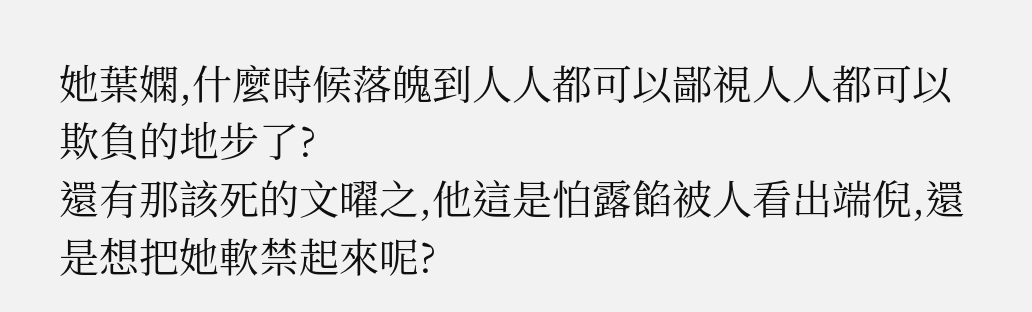她葉嫻,什麼時候落魄到人人都可以鄙視人人都可以欺負的地步了?
還有那該死的文曜之,他這是怕露餡被人看出端倪,還是想把她軟禁起來呢?